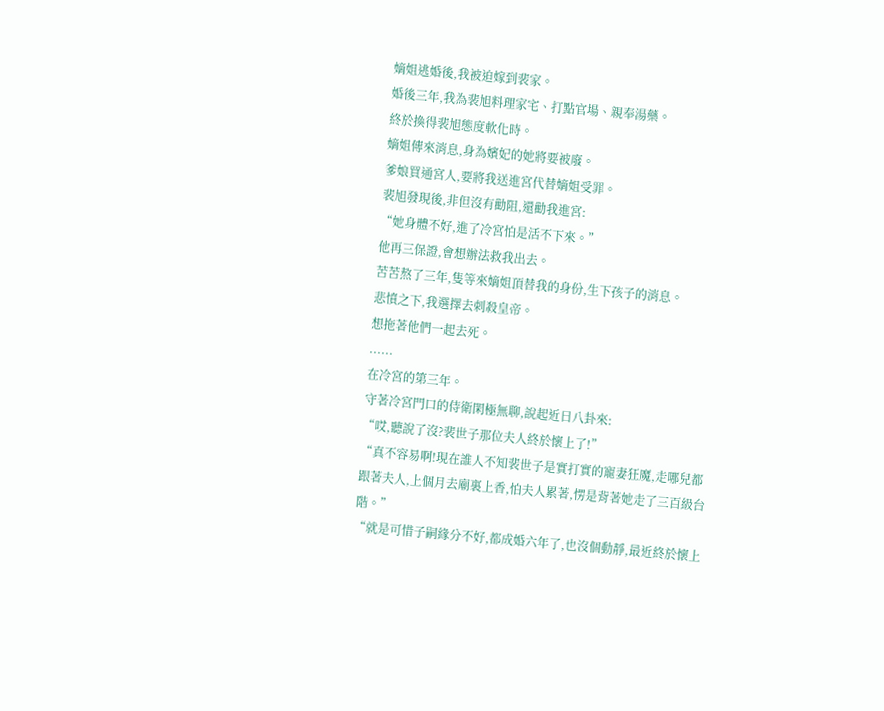嫡姐逃婚後,我被迫嫁到裴家。
婚後三年,我為裴旭料理家宅、打點官場、親奉湯藥。
終於換得裴旭態度軟化時。
嫡姐傳來消息,身為嬪妃的她將要被廢。
爹娘買通宮人,要將我送進宮代替嫡姐受罪。
裴旭發現後,非但沒有勸阻,還勸我進宮:
“她身體不好,進了冷宮怕是活不下來。”
他再三保證,會想辦法救我出去。
苦苦熬了三年,隻等來嫡姐頂替我的身份,生下孩子的消息。
悲憤之下,我選擇去刺殺皇帝。
想拖著他們一起去死。
......
在冷宮的第三年。
守著冷宮門口的侍衛閑極無聊,說起近日八卦來:
“哎,聽說了沒?裴世子那位夫人終於懷上了!”
“真不容易啊!現在誰人不知裴世子是實打實的寵妻狂魔,走哪兒都跟著夫人,上個月去廟裏上香,怕夫人累著,愣是背著她走了三百級台階。”
“就是可惜子嗣緣分不好,都成婚六年了,也沒個動靜,最近終於懷上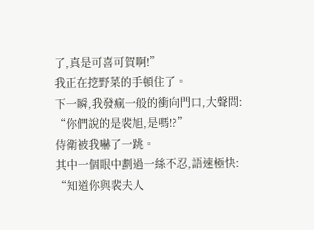了,真是可喜可賀啊!”
我正在挖野菜的手頓住了。
下一瞬,我發瘋一般的衝向門口,大聲問:
“你們說的是裴旭,是嗎!?”
侍衛被我嚇了一跳。
其中一個眼中劃過一絲不忍,語速極快:
“知道你與裴夫人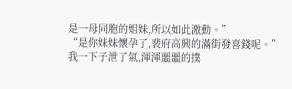是一母同胞的姐妹,所以如此激動。”
“是你妹妹懷孕了,裴府高興的滿街發喜錢呢。”
我一下子泄了氣,渾渾噩噩的撲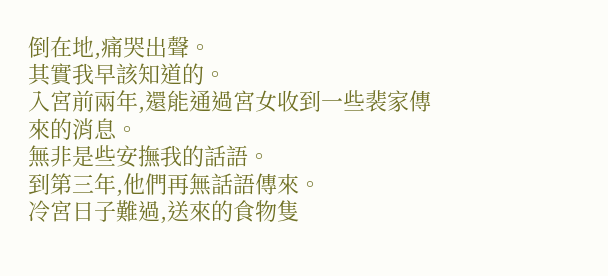倒在地,痛哭出聲。
其實我早該知道的。
入宮前兩年,還能通過宮女收到一些裴家傳來的消息。
無非是些安撫我的話語。
到第三年,他們再無話語傳來。
冷宮日子難過,送來的食物隻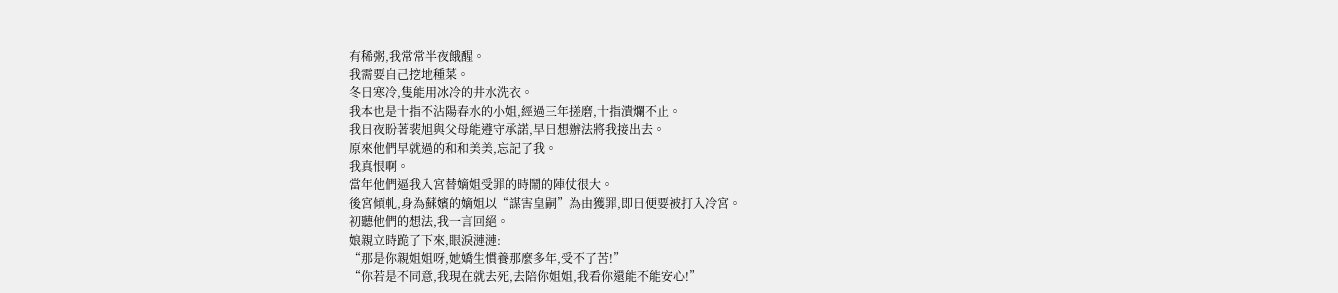有稀粥,我常常半夜餓醒。
我需要自己挖地種菜。
冬日寒冷,隻能用冰冷的井水洗衣。
我本也是十指不沾陽春水的小姐,經過三年搓磨,十指潰爛不止。
我日夜盼著裴旭與父母能遵守承諾,早日想辦法將我接出去。
原來他們早就過的和和美美,忘記了我。
我真恨啊。
當年他們逼我入宮替嫡姐受罪的時鬧的陣仗很大。
後宮傾軋,身為蘇嬪的嫡姐以“謀害皇嗣”為由獲罪,即日便要被打入冷宮。
初聽他們的想法,我一言回絕。
娘親立時跪了下來,眼淚漣漣:
“那是你親姐姐呀,她嬌生慣養那麼多年,受不了苦!”
“你若是不同意,我現在就去死,去陪你姐姐,我看你還能不能安心!”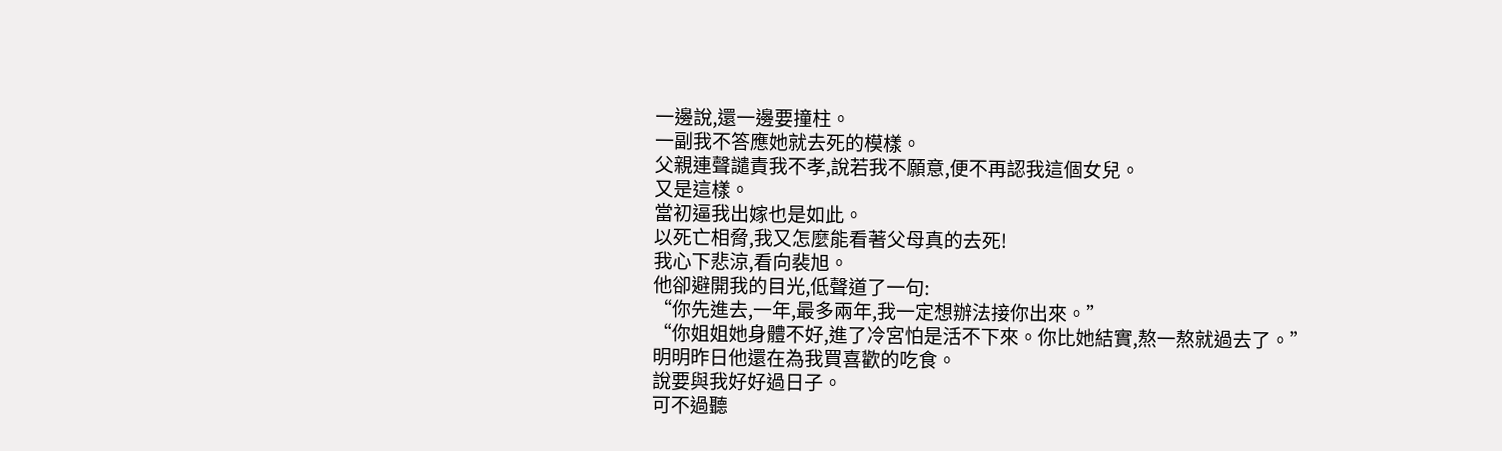一邊說,還一邊要撞柱。
一副我不答應她就去死的模樣。
父親連聲譴責我不孝,說若我不願意,便不再認我這個女兒。
又是這樣。
當初逼我出嫁也是如此。
以死亡相脅,我又怎麼能看著父母真的去死!
我心下悲涼,看向裴旭。
他卻避開我的目光,低聲道了一句:
“你先進去,一年,最多兩年,我一定想辦法接你出來。”
“你姐姐她身體不好,進了冷宮怕是活不下來。你比她結實,熬一熬就過去了。”
明明昨日他還在為我買喜歡的吃食。
說要與我好好過日子。
可不過聽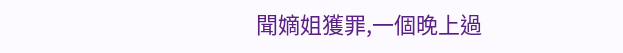聞嫡姐獲罪,一個晚上過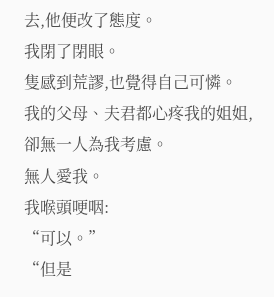去,他便改了態度。
我閉了閉眼。
隻感到荒謬,也覺得自己可憐。
我的父母、夫君都心疼我的姐姐,卻無一人為我考慮。
無人愛我。
我喉頭哽咽:
“可以。”
“但是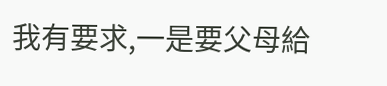我有要求,一是要父母給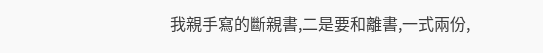我親手寫的斷親書,二是要和離書,一式兩份,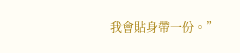我會貼身帶一份。”